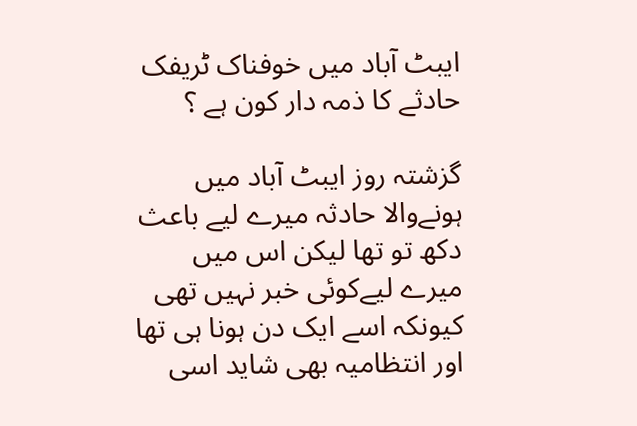ایبٹ آباد میں خوفناک ٹریفک حادثے کا ذمہ دار کون ہے ؟

گزشتہ روز ایبٹ آباد میں ہونےوالا حادثہ میرے لیے باعث دکھ تو تھا لیکن اس میں میرے لیےکوئی خبر نہیں تھی کیونکہ اسے ایک دن ہونا ہی تھا اور انتظامیہ بھی شاید اسی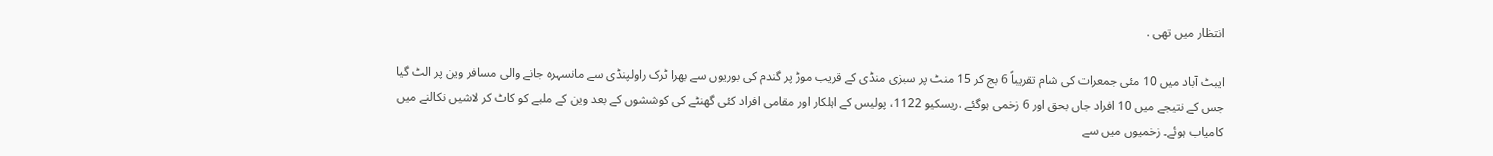انتظار میں تھی .

ایبٹ آباد میں 10 مئی جمعرات کی شام تقریباً 6 بج کر 15 منٹ پر سبزی منڈی کے قریب موڑ پر گندم کی بوریوں سے بھرا ٹرک راولپنڈی سے مانسہرہ جانے والی مسافر وین پر الٹ گیا جس کے نتیجے میں 10 افراد جاں بحق اور 6 زخمی ہوگئے .ریسکیو 1122، پولیس کے اہلکار اور مقامی افراد کئی گھنٹے کی کوششوں کے بعد وین کے ملبے کو کاٹ کر لاشیں نکالنے میں کامیاب ہوئے۔ زخمیوں میں سے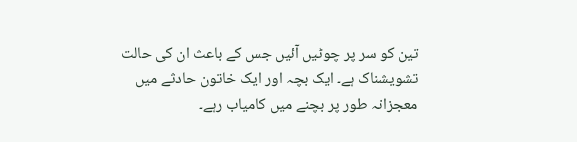تین کو سر پر چوٹیں آئیں جس کے باعث ان کی حالت تشویشناک ہے۔ ایک بچہ اور ایک خاتون حادثے میں معجزانہ طور پر بچنے میں کامیاب رہے۔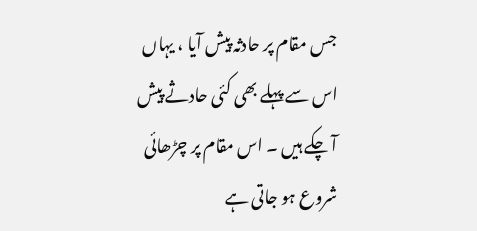جس مقام پر حادثہ پیش آیا ، یہاں اس سے پہلے بھی کئی حادثے پیش آ چکے ہیں ۔ اس مقام پر چڑھائی شروع ہو جاتی ہے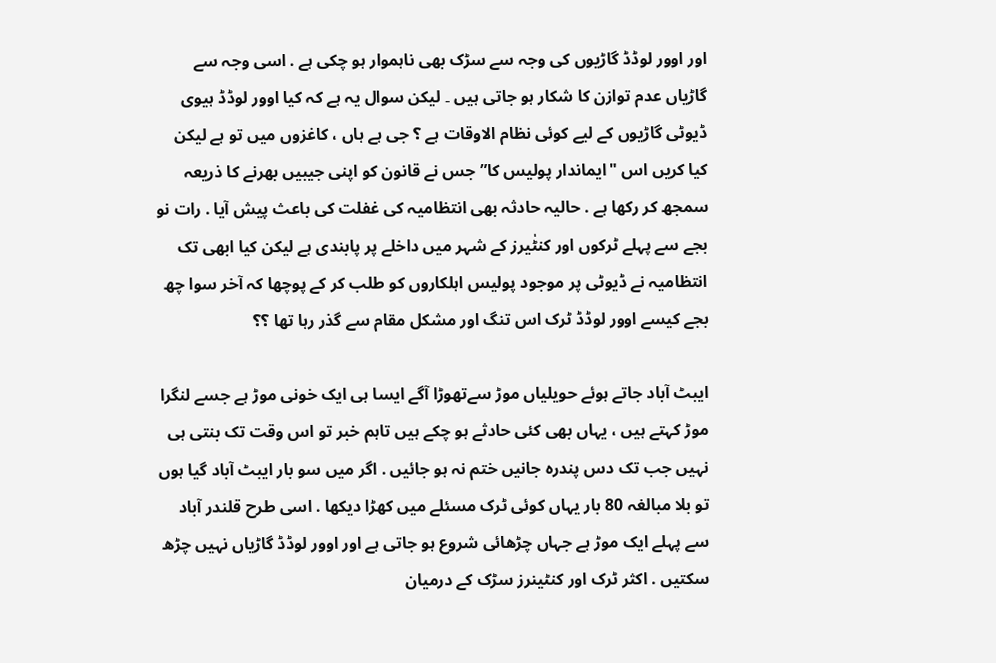اور اوور لوڈڈ گاڑیوں کی وجہ سے سڑک بھی ناہموار ہو چکی ہے . اسی وجہ سے گاڑیاں عدم توازن کا شکار ہو جاتی ہیں ۔ لیکن سوال یہ ہے کہ کیا اوور لوڈڈ ہیوی ڈیوٹی گاڑیوں کے لیے کوئی نظام الاوقات ہے ؟ جی ہے ہاں ، کاغزوں میں تو ہے لیکن کیا کریں اس "ایماندار پولیس کا” جس نے قانون کو اپنی جیبیں بھرنے کا ذریعہ سمجھ کر رکھا ہے . حالیہ حادثہ بھی انتظامیہ کی غفلت کی باعث پیش آیا . رات نو بجے سے پہلے ٹرکوں اور کنٹٰیرز کے شہر میں داخلے پر پابندی ہے لیکن کیا ابھی تک انتظامیہ نے ڈیوٹی پر موجود پولیس اہلکاروں کو طلب کر کے پوچھا کہ آخر سوا چھ بجے کیسے اوور لوڈڈ ٹرک اس تنگ اور مشکل مقام سے گذر رہا تھا ؟؟

ایبٹ آباد جاتے ہوئے حویلیاں موڑ سےتھوڑا آگے ایسا ہی ایک خونی موڑ ہے جسے لنگرا موڑ کہتے ہیں ، یہاں بھی کئی حادثے ہو چکے ہیں تاہم خبر تو اس وقت تک بنتی ہی نہیں جب تک دس پندرہ جانیں ختم نہ ہو جائیں . اگر میں سو بار ایبٹ آباد گیا ہوں تو بلا مبالغہ 80 بار یہاں کوئی ٹرک مسئلے میں کھڑا دیکھا . اسی طرح قلندر آباد سے پہلے ایک موڑ ہے جہاں چڑھائی شروع ہو جاتی ہے اور اوور لوڈڈ گاڑیاں نہیں چڑھ سکتیں . اکثر ٹرک اور کنٹینرز سڑک کے درمیان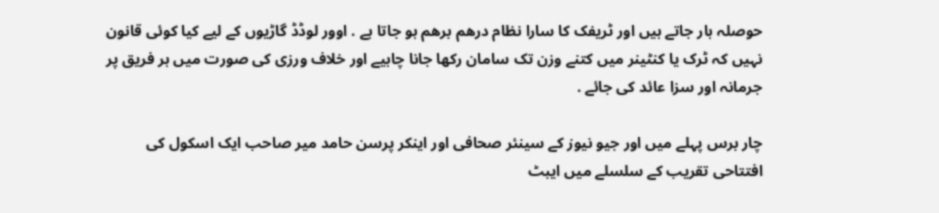حوصلہ ہار جاتے ہیں اور ٹریفک کا سارا نظام درھم برھم ہو جاتا ہے . اوور لوڈڈ گاڑیوں کے لیے کیا کوئی قانون نہیں کہ ٹرک یا کنٹینر میں کتنے وزن تک سامان رکھا جانا چاہیے اور خلاف ورزی کی صورت میں ہر فریق پر جرمانہ اور سزا عائد کی جائے .

چار برس پہلے میں اور جیو نیوز کے سینئر صحافی اور اینکر پرسن حامد میر صاحب ایک اسکول کی افتتاحی تقریب کے سلسلے میں ایبٹ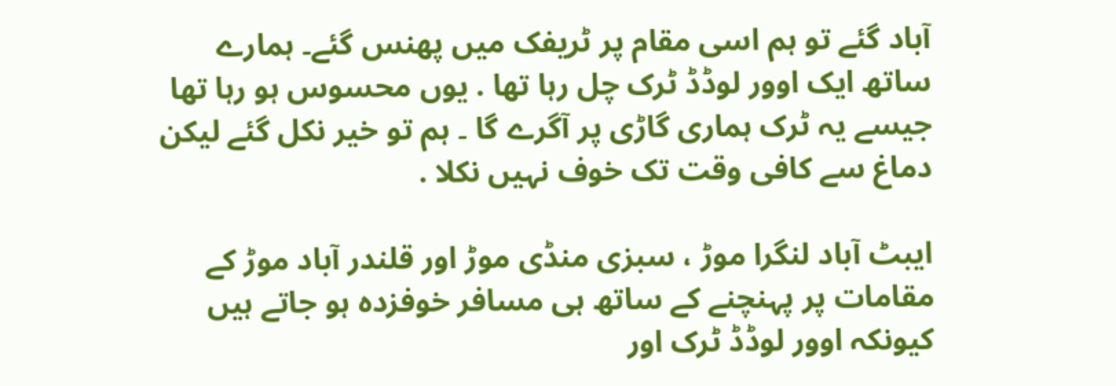آباد گئے تو ہم اسی مقام پر ٹریفک میں پھنس گئے۔ ہمارے ساتھ ایک اوور لوڈڈ ٹرک چل رہا تھا . یوں محسوس ہو رہا تھا جیسے یہ ٹرک ہماری گاڑی پر آگرے گا ۔ ہم تو خیر نکل گئے لیکن دماغ سے کافی وقت تک خوف نہیں نکلا .

ایبٹ آباد لنگرا موڑ ، سبزی منڈی موڑ اور قلندر آباد موڑ کے مقامات پر پہنچنے کے ساتھ ہی مسافر خوفزدہ ہو جاتے ہیں کیونکہ اوور لوڈڈ ٹرک اور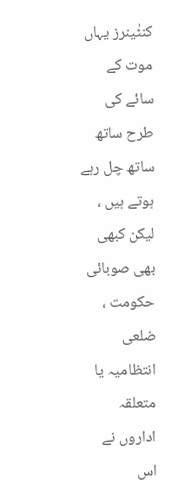کنٹٰینرز یہاں موت کے سائے کی طرح ساتھ ساتھ چل رہے ہوتے ہیں ، لیکن کبھی بھی صوبائی حکومت ، ضلعی انتظامیہ یا متعلقہ اداروں نے اس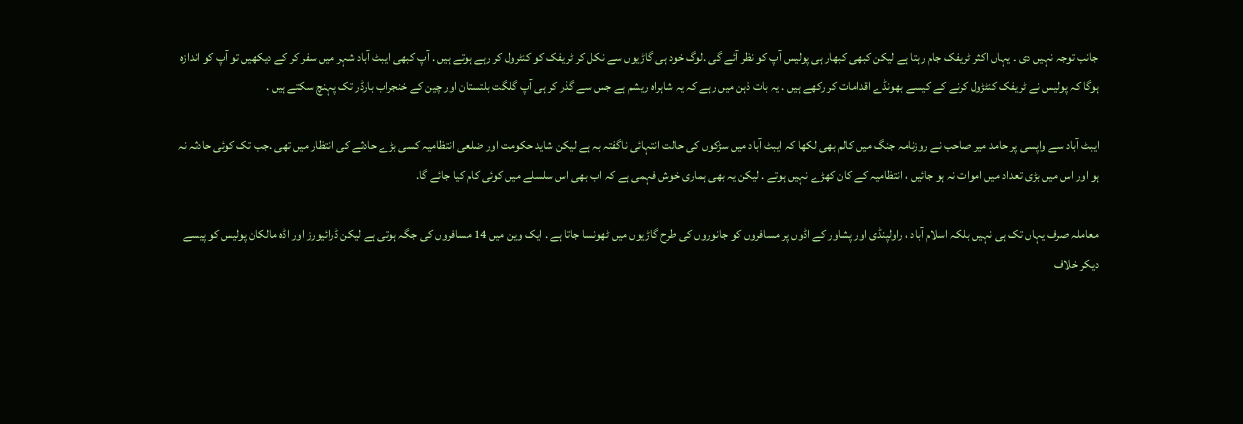جانب توجہ نہیں دی ۔ یہاں اکثر ٹریفک جام رہتا ہے لیکن کبھی کبھار ہی پولیس آپ کو نظر آئے گی .لوگ خود ہی گاڑیوں سے نکل کر ٹریفک کو کنٹرول کر رہے ہوتے ہیں . آپ کبھی ایبٹ آباد شہر میں سفر کر کے دیکھیں تو آپ کو اندازہ ہوگا کہ پولیس نے ٹریفک کنٹڑول کرنے کے کیسے بھونڈے اقدامات کر رکھے ہیں . یہ بات ذہن میں رہے کہ یہ شاہراہ ریشم ہے جس سے گذر کر ہی آپ گلگت بلتستان اور چین کے خنجراب بارڈر تک پہنچ سکتے ہیں .

ایبٹ آباد سے واپسی پر حامد میر صاحب نے روزنامہ جنگ میں کالم بھی لکھا کہ ایبٹ آباد میں سڑکوں کی حالت انتہائی ناگفتہ بہ ہے لیکن شاید حکومت اور ضلعی انتظامیہ کسی بڑے حادثے کی انتظار میں تھی .جب تک کوئی حادثہ نہ ہو اور اس میں بڑی تعداد میں اموات نہ ہو جائیں ، انتظامیہ کے کان کھڑے نہیں ہوتے . لیکن یہ بھی ہماری خوش فہمی ہے کہ اب بھی اس سلسلے میں کوئی کام کیا جائے گا.

معاملہ صرف یہاں تک ہی نہیں بلکہ اسلام آباد ، راولپنڈی اور پشاور کے اڈوں پر مسافروں کو جانوروں کی طرح گاڑیوں میں ٹھونسا جاتا ہے . ایک وین میں 14 مسافروں کی جگہ ہوتی ہے لیکن ڈرائیورز اور اڈہ مالکان پولیس کو پیسے دیکر خلاف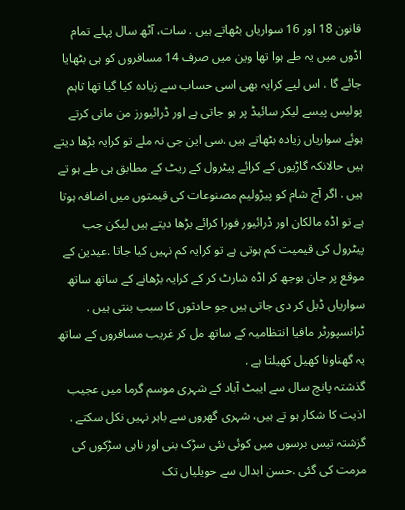قانون 18 اور 16 سواریاں بٹھاتے ہیں . سات، آٹھ سال پہلے تمام اڈوں میں یہ طے ہوا تھا وین میں صرف 14 مسافروں کو ہی بٹھایا جائے گا . اس لیے کرایہ بھی اسی حساب سے زیادہ کیا گیا تھا تاہم پولیس پیسے لیکر سائیڈ پر ہو جاتی ہے اور ڈرائیورز من مانی کرتے ہوئے سواریاں زیادہ بٹھاتے ہیں .سی این جی نہ ملے تو کرایہ بڑھا دیتے ہیں حالانکہ گاڑیوں کے کرائے پیٹرول کے ریٹ کے مطابق ہی طے ہو تے ہیں . اگر آج شام کو پیڑولیم مصنوعات کی قیمتوں میں اضافہ ہوتا ہے تو اڈہ مالکان اور ڈرائیور فورا کرائے بڑھا دیتے ہیں لیکن جب پیٹرول کی قیمیت کم ہوتی ہے تو کرایہ کم نہیں کیا جاتا .عیدین کے موقع پر جان بوجھ کر اڈہ شارٹ کر کے کرایہ بڑھانے کے ساتھ ساتھ سواریاں ڈبل کر دی جاتی ہیں جو حادثوں کا سبب بنتی ہیں . ٹرانسپورٹر مافیا انتظامیہ کے ساتھ مل کر غریب مسافروں کے ساتھ یہ گھناونا کھیل کھیلتا ہے .
گذشتہ پانچ سال سے ایبٹ آباد کے شہری موسم گرما میں عجیب اذیت کا شکار ہو تے ہیں، شہری گھروں سے باہر نہیں نکل سکتے . گزشتہ تیس برسوں میں کوئی نئی سڑک بنی اور ناہی سڑکوں کی مرمت کی گئی .حسن ابدال سے حویلیاں تک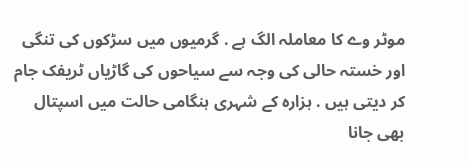موٹر وے کا معاملہ الگ ہے . گرمیوں میں سڑکوں کی تنگی اور خستہ حالی کی وجہ سے سیاحوں کی گاڑیاں ٹریفک جام کر دیتی ہیں . ہزارہ کے شہری ہنگامی حالت میں اسپتال بھی جانا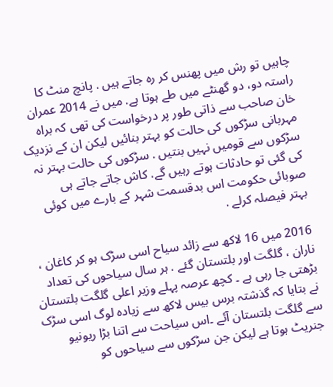چاہیں تو رش میں پھنس کر رہ جاتے ہیں . پانچ منٹ کا راستہ دو، دو گھنٹے میں طے ہوتا ہے. میں نے 2014 عمران خان صاحب سے ذاتی طور پر درخواست کی تھی کہ براہ مہربانی سڑکوں کی حالت کو بہتر بنائیں لیکن ان کے نزدیک سڑکوں سے قومیں نہیں بنتیں . سڑکوں کی حالت بہتر نہ کی گئی تو حادثات ہوتے رہیں گے. کاش جاتے جاتے ہی صوبائی حکومت اس بدقسمت شہر کے بارے میں کوئی بہتر فیصلہ کرلے .

2016 میں 16 لاکھ سے زائد سیاح اسی سڑک ہو کر کاغان ، ناران ، گلگت اور بلتستان گئے . ہر سال سیاحوں کی تعداد بڑھتی جا رہی ہے ۔ کچھ عرصہ پہلے وزیر اعلی گلگت بلتستان نے بتایا کہ گذشتہ برس بیس لاکھ سے زیادہ لوگ اسی سڑک سے گلگت بلتستان آئے ۔اس سیاحت سے اتنا بڑا ریونیو جنریٹ ہوتا ہے لیکن جن سڑکوں سے سیاحوں کو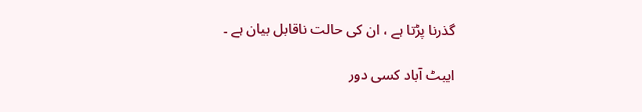گذرنا پڑتا ہے ، ان کی حالت ناقابل بیان ہے ۔

ایبٹ آباد کسی دور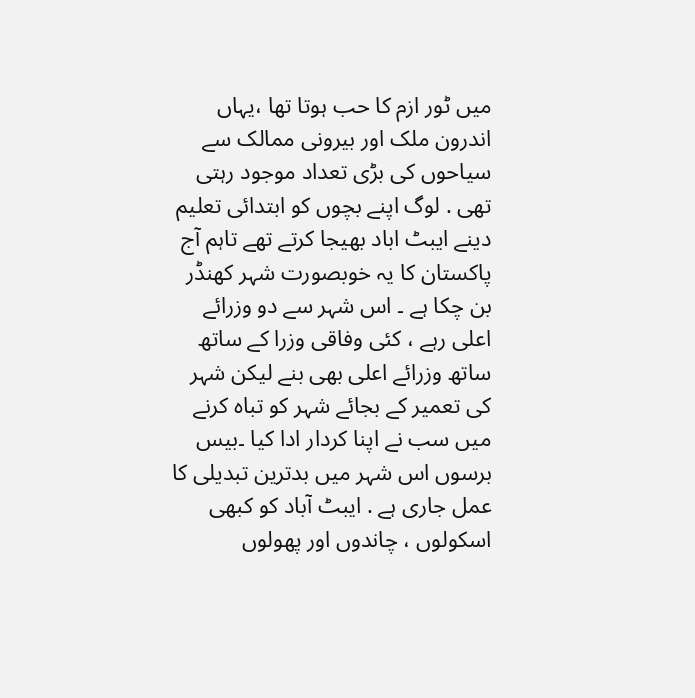میں ٹور ازم کا حب ہوتا تھا ،یہاں اندرون ملک اور بیرونی ممالک سے سیاحوں کی بڑی تعداد موجود رہتی تھی . لوگ اپنے بچوں کو ابتدائی تعلیم دینے ایبٹ اباد بھیجا کرتے تھے تاہم آج پاکستان کا یہ خوبصورت شہر کھنڈر بن چکا ہے ۔ اس شہر سے دو وزرائے اعلی رہے ، کئی وفاقی وزرا کے ساتھ ساتھ وزرائے اعلی بھی بنے لیکن شہر کی تعمیر کے بجائے شہر کو تباہ کرنے میں سب نے اپنا کردار ادا کیا ۔بیس برسوں اس شہر میں بدترین تبدیلی کا عمل جاری ہے . ایبٹ آباد کو کبھی اسکولوں ، چاندوں اور پھولوں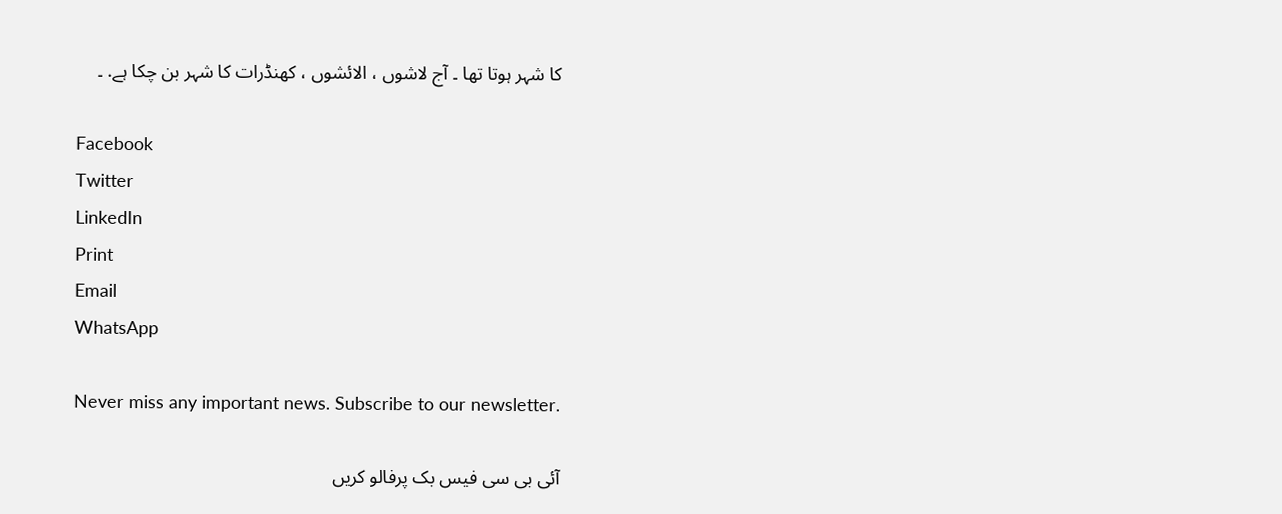کا شہر ہوتا تھا ۔ آج لاشوں ، الائشوں ، کھنڈرات کا شہر بن چکا ہے. ۔

Facebook
Twitter
LinkedIn
Print
Email
WhatsApp

Never miss any important news. Subscribe to our newsletter.

آئی بی سی فیس بک پرفالو کریں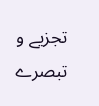تجزیے و تبصرے